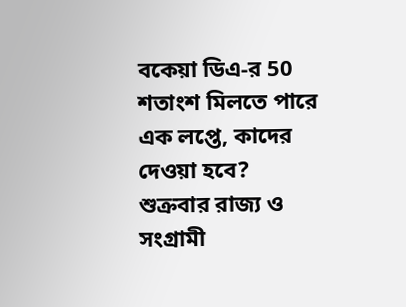বকেয়া ডিএ-র 50 শতাংশ মিলতে পারে এক লপ্তে, কাদের দেওয়া হবে?
শুক্রবার রাজ্য ও সংগ্রামী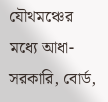যৌথমঞ্চের মধ্যে আধা-সরকারি, বোর্ড,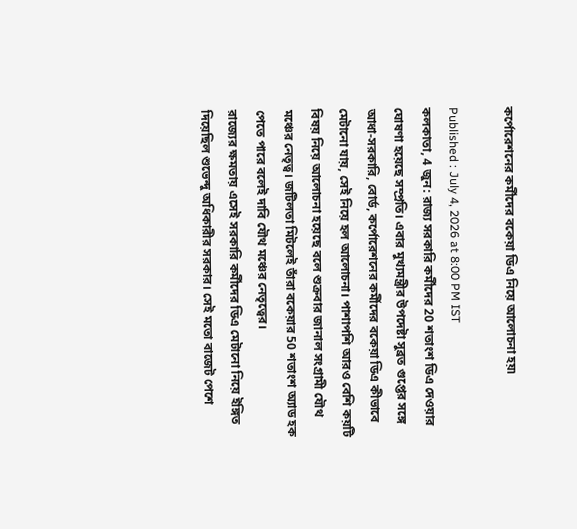কর্পোরেশনের কর্মীদের বকেয়া ডিএ নিয়ে আলোচনা হয়৷

Published : July 4, 2026 at 8:00 PM IST
কলকাতা, 4 জুন: রাজ্য সরকারি কর্মীদের 20 শতাংশ ডিএ দেওয়ার ঘোষণা হয়েছে সম্প্রতি। এবার মুখ্যমন্ত্রীর উপদেষ্টা সুব্রত গুপ্তের সঙ্গে আধা-সরকারি, বোর্ড, কর্পোরেশনের কর্মীদের বকেয়া ডিএ কীভাবে মেটানো যায়, সেই নিয়ে হল আলোচনা। পাশাপশি আরও বেশি কয়টি বিষয় নিয়ে আলোচনা হয়েছে বলে শুক্রবার জানাল সংগ্রামী যৌথ মঞ্চের নেতৃত্ব। জটিলতা মিটলেই তাঁরা বকেয়ার 50 শতাংশ অ্যাড হক পেতে পারে বলেই দাবি যৌথ মঞ্চের নেতৃত্বের।
রাজ্যের ক্ষমতায় এসেই সরকারি কর্মীদের ডিএ মেটানো নিয়ে ইঙ্গিত দিয়েছিল শুভেন্দু অধিকারীর সরকার। সেই মতো বাজেট পেশে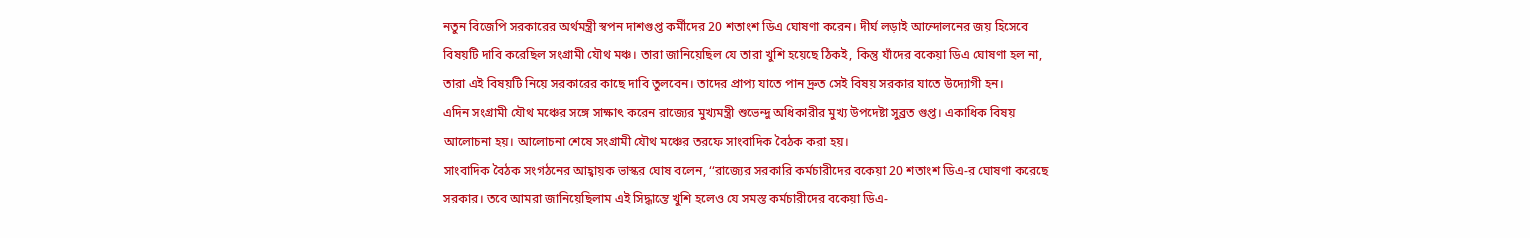নতুন বিজেপি সরকারের অর্থমন্ত্রী স্বপন দাশগুপ্ত কর্মীদের 20 শতাংশ ডিএ ঘোষণা করেন। দীর্ঘ লড়াই আন্দোলনের জয় হিসেবে বিষয়টি দাবি করেছিল সংগ্রামী যৌথ মঞ্চ। তারা জানিয়েছিল যে তারা খুশি হয়েছে ঠিকই, কিন্তু যাঁদের বকেয়া ডিএ ঘোষণা হল না, তারা এই বিষয়টি নিয়ে সরকারের কাছে দাবি তুলবেন। তাদের প্রাপ্য যাতে পান দ্রুত সেই বিষয় সরকার যাতে উদ্যোগী হন।
এদিন সংগ্রামী যৌথ মঞ্চের সঙ্গে সাক্ষাৎ করেন রাজ্যের মুখ্যমন্ত্রী শুভেন্দু অধিকারীর মুখ্য উপদেষ্টা সুব্রত গুপ্ত। একাধিক বিষয় আলোচনা হয়। আলোচনা শেষে সংগ্রামী যৌথ মঞ্চের তরফে সাংবাদিক বৈঠক করা হয়।
সাংবাদিক বৈঠক সংগঠনের আহ্বায়ক ভাস্কর ঘোষ বলেন, ‘‘রাজ্যের সরকারি কর্মচারীদের বকেয়া 20 শতাংশ ডিএ-র ঘোষণা করেছে সরকার। তবে আমরা জানিয়েছিলাম এই সিদ্ধান্তে খুশি হলেও যে সমস্ত কর্মচারীদের বকেয়া ডিএ-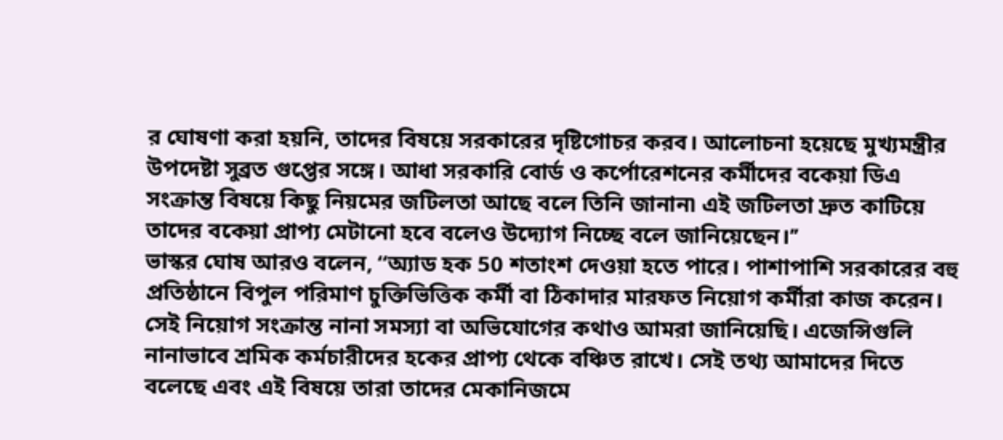র ঘোষণা করা হয়নি, তাদের বিষয়ে সরকারের দৃষ্টিগোচর করব। আলোচনা হয়েছে মুখ্যমন্ত্রীর উপদেষ্টা সুব্রত গুপ্তের সঙ্গে। আধা সরকারি বোর্ড ও কর্পোরেশনের কর্মীদের বকেয়া ডিএ সংক্রান্ত বিষয়ে কিছু নিয়মের জটিলতা আছে বলে তিনি জানান৷ এই জটিলতা দ্রুত কাটিয়ে তাদের বকেয়া প্রাপ্য মেটানো হবে বলেও উদ্যোগ নিচ্ছে বলে জানিয়েছেন।’’
ভাস্কর ঘোষ আরও বলেন, ‘‘অ্যাড হক 50 শতাংশ দেওয়া হতে পারে। পাশাপাশি সরকারের বহু প্রতিষ্ঠানে বিপুল পরিমাণ চুক্তিভিত্তিক কর্মী বা ঠিকাদার মারফত নিয়োগ কর্মীরা কাজ করেন। সেই নিয়োগ সংক্রান্ত নানা সমস্যা বা অভিযোগের কথাও আমরা জানিয়েছি। এজেন্সিগুলি নানাভাবে শ্রমিক কর্মচারীদের হকের প্রাপ্য থেকে বঞ্চিত রাখে। সেই তথ্য আমাদের দিতে বলেছে এবং এই বিষয়ে তারা তাদের মেকানিজমে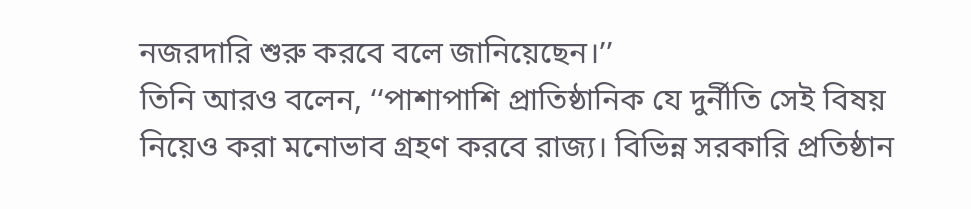নজরদারি শুরু করবে বলে জানিয়েছেন।’’
তিনি আরও বলেন, ‘‘পাশাপাশি প্রাতিষ্ঠানিক যে দুর্নীতি সেই বিষয় নিয়েও করা মনোভাব গ্রহণ করবে রাজ্য। বিভিন্ন সরকারি প্রতিষ্ঠান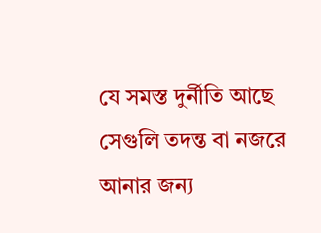যে সমস্ত দুর্নীতি আছে সেগুলি তদন্ত বা নজরে আনার জন্য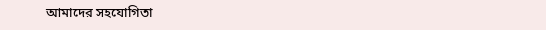আমাদের সহযোগিতা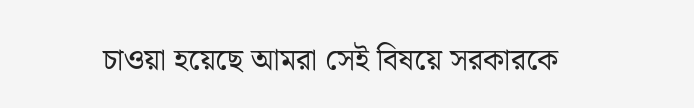চাওয়া হয়েছে আমরা সেই বিষয়ে সরকারকে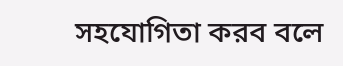সহযোগিতা করব বলে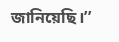জানিয়েছি।’’